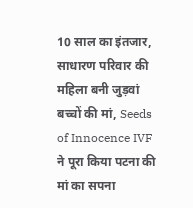10 साल का इंतजार, साधारण परिवार की महिला बनी जुड़वां बच्चों की मां, Seeds of Innocence IVF ने पूरा किया पटना की मां का सपना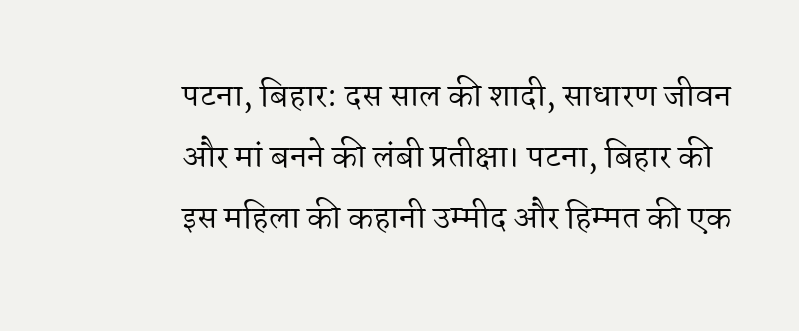पटना, बिहार: दस साल की शादी, साधारण जीवन और मां बनने की लंबी प्रतीक्षा। पटना, बिहार की इस महिला की कहानी उम्मीद और हिम्मत की एक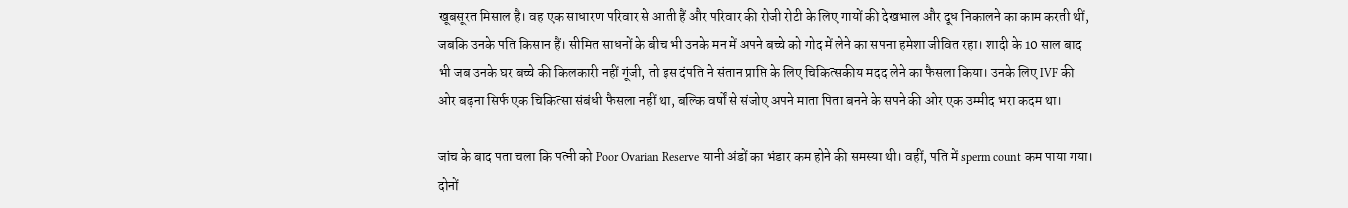खूबसूरत मिसाल है। वह एक साधारण परिवार से आती हैं और परिवार की रोजी रोटी के लिए गायों की देखभाल और दूध निकालने का काम करती थीं, जबकि उनके पति किसान हैं। सीमित साधनों के बीच भी उनके मन में अपने बच्चे को गोद में लेने का सपना हमेशा जीवित रहा। शादी के 10 साल बाद भी जब उनके घर बच्चे की किलकारी नहीं गूंजी, तो इस दंपति ने संतान प्राप्ति के लिए चिकित्सकीय मदद लेने का फैसला किया। उनके लिए IVF की ओर बढ़ना सिर्फ एक चिकित्सा संबंधी फैसला नहीं था, बल्कि वर्षों से संजोए अपने माता पिता बनने के सपने की ओर एक उम्मीद भरा कदम था।

जांच के बाद पता चला कि पत्नी को Poor Ovarian Reserve यानी अंडों का भंडार कम होने की समस्या थी। वहीं, पति में sperm count कम पाया गया। दोनों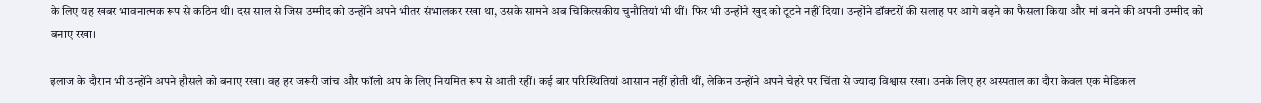के लिए यह खबर भावनात्मक रूप से कठिन थी। दस साल से जिस उम्मीद को उन्होंने अपने भीतर संभालकर रखा था, उसके सामने अब चिकित्सकीय चुनौतियां भी थीं। फिर भी उन्होंने खुद को टूटने नहीं दिया। उन्होंने डॉक्टरों की सलाह पर आगे बढ़ने का फैसला किया और मां बनने की अपनी उम्मीद को बनाए रखा।

इलाज के दौरान भी उन्होंने अपने हौसले को बनाए रखा। वह हर जरूरी जांच और फॉलो अप के लिए नियमित रूप से आती रहीं। कई बार परिस्थितियां आसान नहीं होती थीं, लेकिन उन्होंने अपने चेहरे पर चिंता से ज्यादा विश्वास रखा। उनके लिए हर अस्पताल का दौरा केवल एक मेडिकल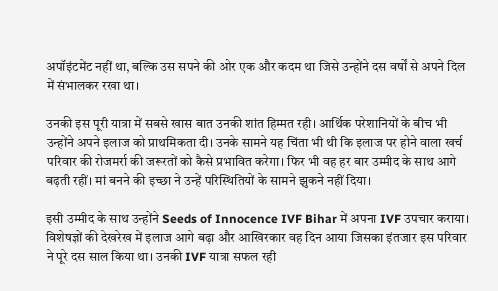अपॉइंटमेंट नहीं था, बल्कि उस सपने की ओर एक और कदम था जिसे उन्होंने दस वर्षों से अपने दिल में संभालकर रखा था।

उनकी इस पूरी यात्रा में सबसे खास बात उनकी शांत हिम्मत रही। आर्थिक परेशानियों के बीच भी उन्होंने अपने इलाज को प्राथमिकता दी। उनके सामने यह चिंता भी थी कि इलाज पर होने वाला खर्च परिवार की रोजमर्रा की जरूरतों को कैसे प्रभावित करेगा। फिर भी वह हर बार उम्मीद के साथ आगे बढ़ती रहीं। मां बनने की इच्छा ने उन्हें परिस्थितियों के सामने झुकने नहीं दिया।

इसी उम्मीद के साथ उन्होंने Seeds of Innocence IVF Bihar में अपना IVF उपचार कराया। विशेषज्ञों की देखरेख में इलाज आगे बढ़ा और आखिरकार वह दिन आया जिसका इंतजार इस परिवार ने पूरे दस साल किया था। उनकी IVF यात्रा सफल रही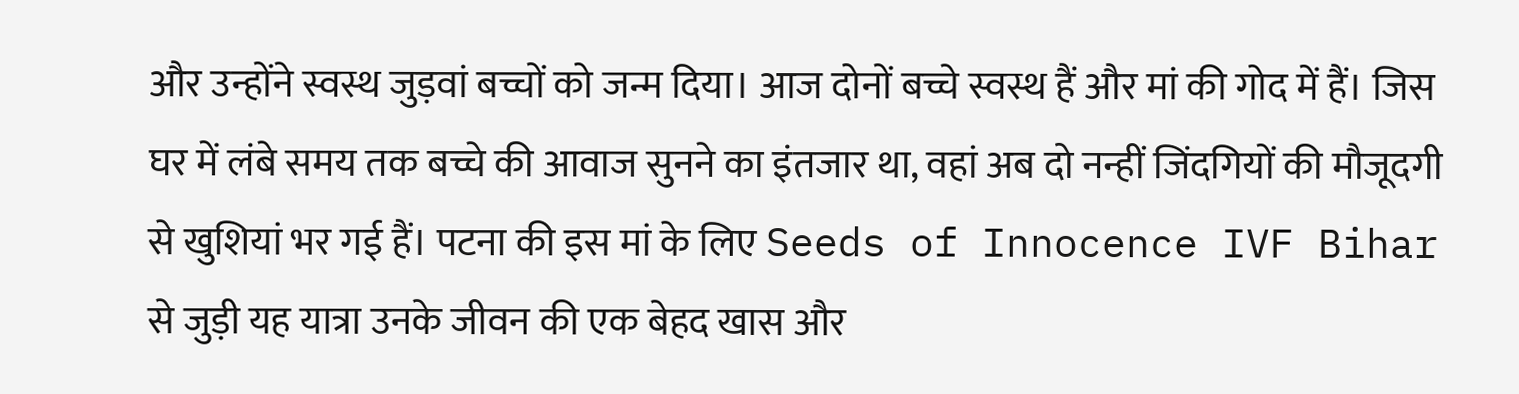और उन्होंने स्वस्थ जुड़वां बच्चों को जन्म दिया। आज दोनों बच्चे स्वस्थ हैं और मां की गोद में हैं। जिस घर में लंबे समय तक बच्चे की आवाज सुनने का इंतजार था, वहां अब दो नन्हीं जिंदगियों की मौजूदगी से खुशियां भर गई हैं। पटना की इस मां के लिए Seeds of Innocence IVF Bihar से जुड़ी यह यात्रा उनके जीवन की एक बेहद खास और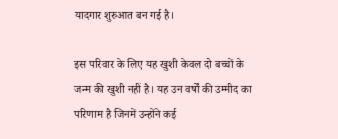यादगार शुरुआत बन गई है।

इस परिवार के लिए यह खुशी केवल दो बच्चों के जन्म की खुशी नहीं है। यह उन वर्षों की उम्मीद का परिणाम है जिनमें उन्होंने कई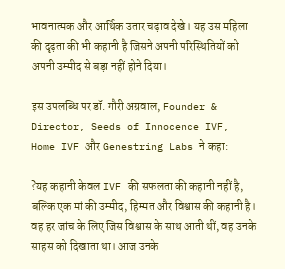भावनात्मक और आर्थिक उतार चढ़ाव देखे। यह उस महिला की दृढ़ता की भी कहानी है जिसने अपनी परिस्थितियों को अपनी उम्मीद से बड़ा नहीं होने दिया।

इस उपलब्धि पर डॉ. गौरी अग्रवाल, Founder & Director, Seeds of Innocence IVF, Home IVF और Genestring Labs ने कहा:

?यह कहानी केवल IVF की सफलता की कहानी नहीं है, बल्कि एक मां की उम्मीद, हिम्मत और विश्वास की कहानी है। वह हर जांच के लिए जिस विश्वास के साथ आती थीं, वह उनके साहस को दिखाता था। आज उनके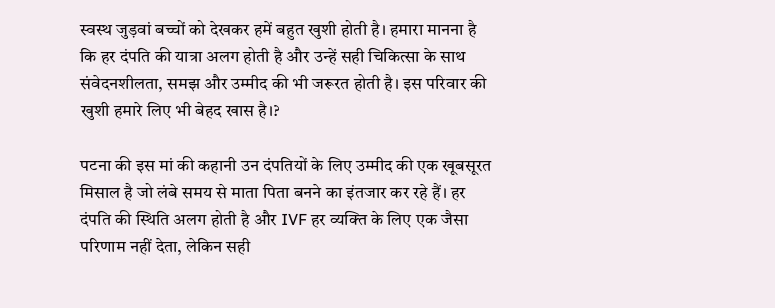स्वस्थ जुड़वां बच्चों को देखकर हमें बहुत खुशी होती है। हमारा मानना है कि हर दंपति की यात्रा अलग होती है और उन्हें सही चिकित्सा के साथ संवेदनशीलता, समझ और उम्मीद की भी जरूरत होती है। इस परिवार की खुशी हमारे लिए भी बेहद खास है।?

पटना की इस मां की कहानी उन दंपतियों के लिए उम्मीद की एक खूबसूरत मिसाल है जो लंबे समय से माता पिता बनने का इंतजार कर रहे हैं। हर दंपति की स्थिति अलग होती है और IVF हर व्यक्ति के लिए एक जैसा परिणाम नहीं देता, लेकिन सही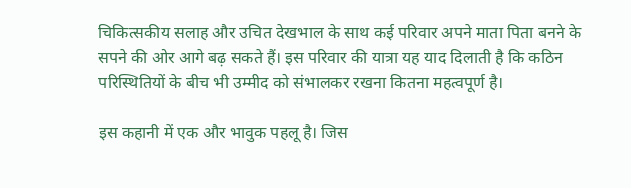चिकित्सकीय सलाह और उचित देखभाल के साथ कई परिवार अपने माता पिता बनने के सपने की ओर आगे बढ़ सकते हैं। इस परिवार की यात्रा यह याद दिलाती है कि कठिन परिस्थितियों के बीच भी उम्मीद को संभालकर रखना कितना महत्वपूर्ण है।

इस कहानी में एक और भावुक पहलू है। जिस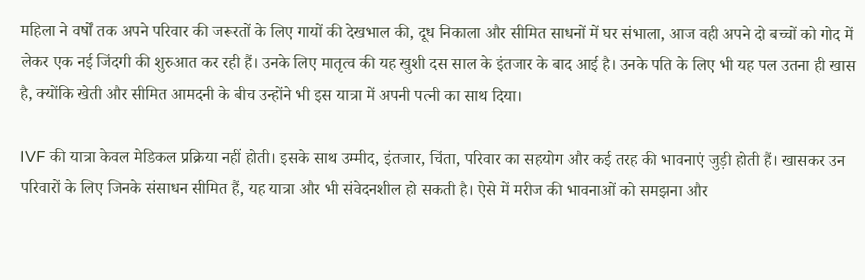महिला ने वर्षों तक अपने परिवार की जरूरतों के लिए गायों की देखभाल की, दूध निकाला और सीमित साधनों में घर संभाला, आज वही अपने दो बच्चों को गोद में लेकर एक नई जिंदगी की शुरुआत कर रही हैं। उनके लिए मातृत्व की यह खुशी दस साल के इंतजार के बाद आई है। उनके पति के लिए भी यह पल उतना ही खास है, क्योंकि खेती और सीमित आमदनी के बीच उन्होंने भी इस यात्रा में अपनी पत्नी का साथ दिया।

IVF की यात्रा केवल मेडिकल प्रक्रिया नहीं होती। इसके साथ उम्मीद, इंतजार, चिंता, परिवार का सहयोग और कई तरह की भावनाएं जुड़ी होती हैं। खासकर उन परिवारों के लिए जिनके संसाधन सीमित हैं, यह यात्रा और भी संवेदनशील हो सकती है। ऐसे में मरीज की भावनाओं को समझना और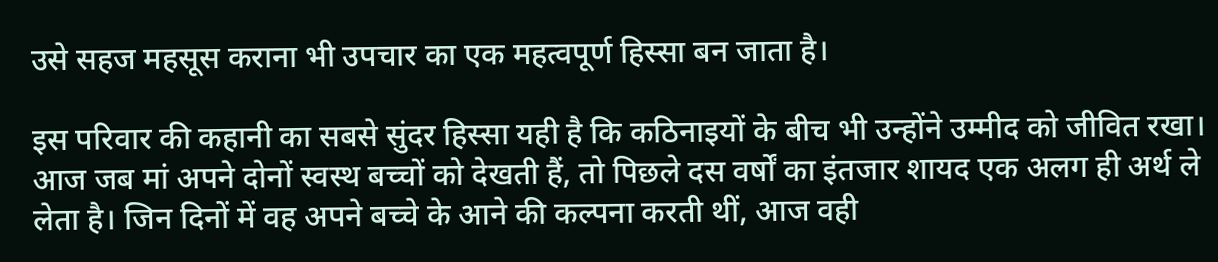उसे सहज महसूस कराना भी उपचार का एक महत्वपूर्ण हिस्सा बन जाता है।

इस परिवार की कहानी का सबसे सुंदर हिस्सा यही है कि कठिनाइयों के बीच भी उन्होंने उम्मीद को जीवित रखा। आज जब मां अपने दोनों स्वस्थ बच्चों को देखती हैं, तो पिछले दस वर्षों का इंतजार शायद एक अलग ही अर्थ ले लेता है। जिन दिनों में वह अपने बच्चे के आने की कल्पना करती थीं, आज वही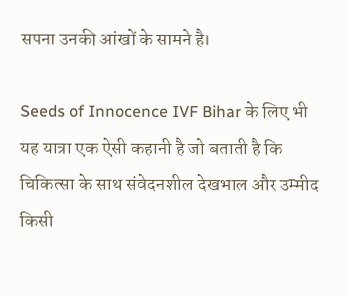सपना उनकी आंखों के सामने है।

Seeds of Innocence IVF Bihar के लिए भी यह यात्रा एक ऐसी कहानी है जो बताती है कि चिकित्सा के साथ संवेदनशील देखभाल और उम्मीद किसी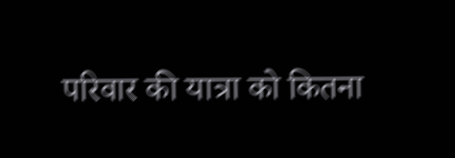परिवार की यात्रा को कितना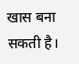खास बना सकती है।